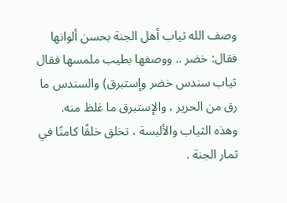وصف الله ثياب أهل الجنة بحسن ألوانها فقال: خضر .. ووصفها بطيب ملمسها فقال ثياب سندس خضر وإستبرق) والسندس ما رق من الحرير ، والإستبرق ما غلظ منه.
وهذه الثياب والألبسة ، تخلق خلقًا كامنًا في ثمار الجنة .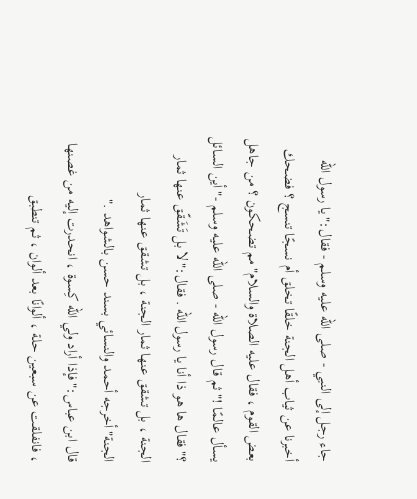جاء رجل إلى النبي - صلى الله عليه وسلم - فقال:"يا رسول الله أخبرنا عن ثياب أهل الجنة خلقًا تخلق أم نسجًا تنسج ؟ فضحك بعض القوم ، فقال عليه الصلاة والسلام"مم تضحكون ؟ من جاهل يسأل عالمًا !"ثم قال رسول الله - صلى الله عليه وسلم -"أين السائل ؟"فقال ها هو ذا أنا يا رسول الله . فقال:"لا بل تَشَقّق عنها ثمار الجنة ، بل تشقق عنها ثمار الجنة ، بل تشقق عنها ثمار الجنة"أخرجه أحمد والنسائي بسند حسن بالشواهد ."
قال ابن عباس:"فإذا أراد ولي الله كِسوة ، انحدرت إليه من غصنها ، فانفلقت عن سبعين حلة ، ألوانًا بعد ألوان ، ثم تنطبق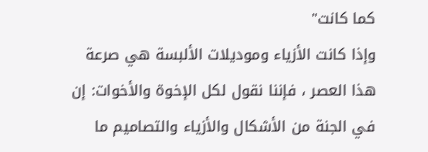كما كانت"
وإذا كانت الأزياء وموديلات الألبسة هي صرعة هذا العصر ، فإننا نقول لكل الإخوة والأخوات: إن في الجنة من الأشكال والأزياء والتصاميم ما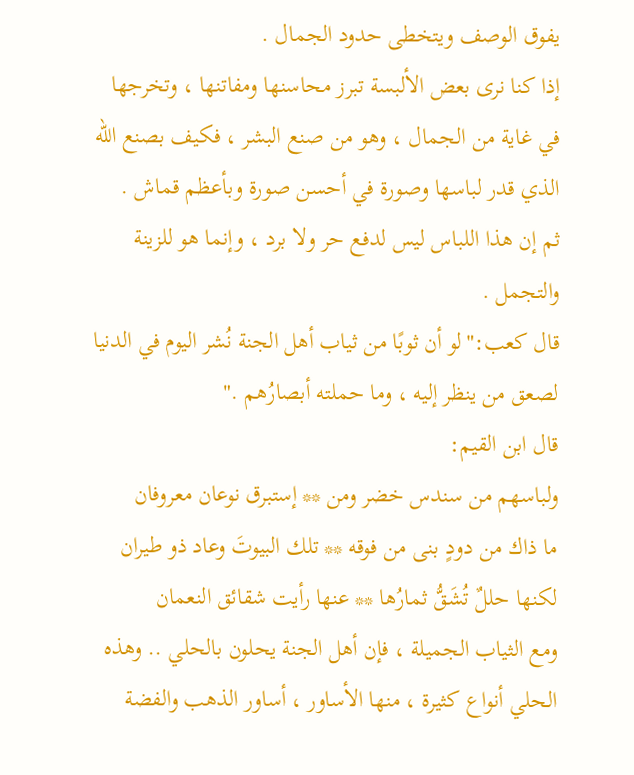يفوق الوصف ويتخطى حدود الجمال .
إذا كنا نرى بعض الألبسة تبرز محاسنها ومفاتنها ، وتخرجها في غاية من الجمال ، وهو من صنع البشر ، فكيف بصنع الله الذي قدر لباسها وصورة في أحسن صورة وبأعظم قماش .
ثم إن هذا اللباس ليس لدفع حر ولا برد ، وإنما هو للزينة والتجمل .
قال كعب:"لو أن ثوبًا من ثياب أهل الجنة نُشر اليوم في الدنيا لصعق من ينظر إليه ، وما حملته أبصارُهم ."
قال ابن القيم:
ولباسهم من سندس خضر ومن ** إستبرق نوعان معروفان
ما ذاك من دودٍ بنى من فوقه ** تلك البيوتَ وعاد ذو طيران
لكنها حللٌ تُشَقُّ ثمارُها ** عنها رأيت شقائق النعمان
ومع الثياب الجميلة ، فإن أهل الجنة يحلون بالحلي .. وهذه الحلي أنواع كثيرة ، منها الأساور ، أساور الذهب والفضة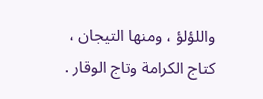واللؤلؤ ، ومنها التيجان ، كتاج الكرامة وتاج الوقار .